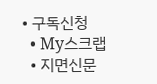• 구독신청
  • My스크랩
  • 지면신문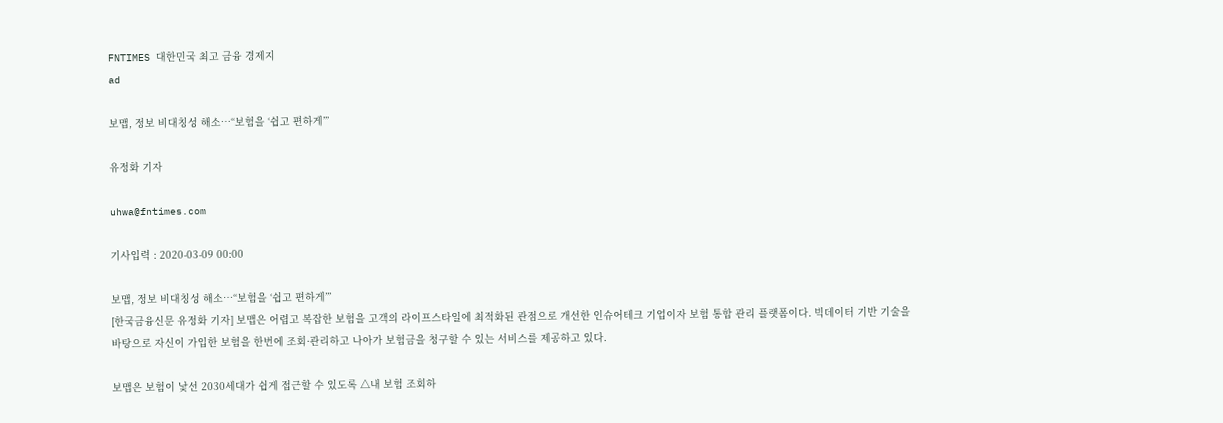FNTIMES 대한민국 최고 금융 경제지
ad

보맵, 정보 비대칭성 해소…“보험을 ‘쉽고 편하게’”

유정화 기자

uhwa@fntimes.com

기사입력 : 2020-03-09 00:00

보맵, 정보 비대칭성 해소…“보험을 ‘쉽고 편하게’”
[한국금융신문 유정화 기자] 보맵은 어렵고 복잡한 보험을 고객의 라이프스타일에 최적화된 관점으로 개선한 인슈어테크 기업이자 보험 통합 관리 플랫폼이다. 빅데이터 기반 기술을 바탕으로 자신이 가입한 보험을 한번에 조회·관리하고 나아가 보험금을 청구할 수 있는 서비스를 제공하고 있다.

보맵은 보험이 낯선 2030세대가 쉽게 접근할 수 있도록 △내 보험 조회하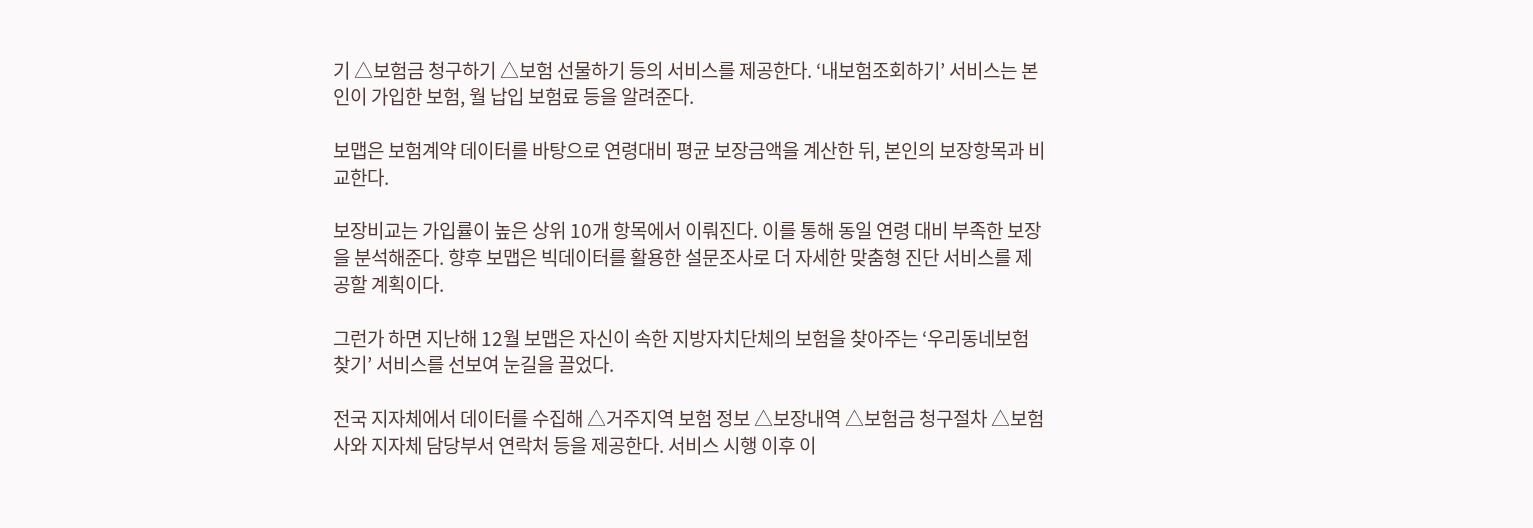기 △보험금 청구하기 △보험 선물하기 등의 서비스를 제공한다. ‘내보험조회하기’ 서비스는 본인이 가입한 보험, 월 납입 보험료 등을 알려준다.

보맵은 보험계약 데이터를 바탕으로 연령대비 평균 보장금액을 계산한 뒤, 본인의 보장항목과 비교한다.

보장비교는 가입률이 높은 상위 10개 항목에서 이뤄진다. 이를 통해 동일 연령 대비 부족한 보장을 분석해준다. 향후 보맵은 빅데이터를 활용한 설문조사로 더 자세한 맞춤형 진단 서비스를 제공할 계획이다.

그런가 하면 지난해 12월 보맵은 자신이 속한 지방자치단체의 보험을 찾아주는 ‘우리동네보험 찾기’ 서비스를 선보여 눈길을 끌었다.

전국 지자체에서 데이터를 수집해 △거주지역 보험 정보 △보장내역 △보험금 청구절차 △보험사와 지자체 담당부서 연락처 등을 제공한다. 서비스 시행 이후 이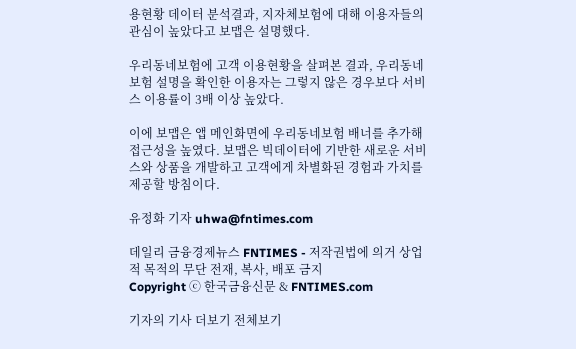용현황 데이터 분석결과, 지자체보험에 대해 이용자들의 관심이 높았다고 보맵은 설명했다.

우리동네보험에 고객 이용현황을 살펴본 결과, 우리동네보험 설명을 확인한 이용자는 그렇지 않은 경우보다 서비스 이용률이 3배 이상 높았다.

이에 보맵은 앱 메인화면에 우리동네보험 배너를 추가해 접근성을 높였다. 보맵은 빅데이터에 기반한 새로운 서비스와 상품을 개발하고 고객에게 차별화된 경험과 가치를 제공할 방침이다.

유정화 기자 uhwa@fntimes.com

데일리 금융경제뉴스 FNTIMES - 저작권법에 의거 상업적 목적의 무단 전재, 복사, 배포 금지
Copyright ⓒ 한국금융신문 & FNTIMES.com

기자의 기사 더보기 전체보기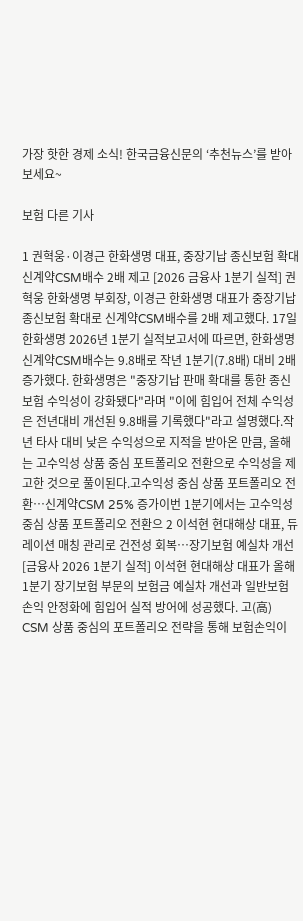가장 핫한 경제 소식! 한국금융신문의 ‘추천뉴스’를 받아보세요~

보험 다른 기사

1 권혁웅·이경근 한화생명 대표, 중장기납 종신보험 확대 신계약CSM배수 2배 제고 [2026 금융사 1분기 실적] 권혁웅 한화생명 부회장, 이경근 한화생명 대표가 중장기납 종신보험 확대로 신계약CSM배수를 2배 제고했다. 17일 한화생명 2026년 1분기 실적보고서에 따르면, 한화생명 신계약CSM배수는 9.8배로 작년 1분기(7.8배) 대비 2배 증가했다. 한화생명은 "중장기납 판매 확대를 통한 종신보험 수익성이 강화됐다"라며 "이에 힘입어 전체 수익성은 전년대비 개선된 9.8배를 기록했다"라고 설명했다.작년 타사 대비 낮은 수익성으로 지적을 받아온 만큼, 올해는 고수익성 상품 중심 포트폴리오 전환으로 수익성을 제고한 것으로 풀이된다.고수익성 중심 상품 포트폴리오 전환…신계약CSM 25% 증가이번 1분기에서는 고수익성 중심 상품 포트폴리오 전환으 2 이석현 현대해상 대표, 듀레이션 매칭 관리로 건전성 회복…장기보험 예실차 개선 [금융사 2026 1분기 실적] 이석현 현대해상 대표가 올해 1분기 장기보험 부문의 보험금 예실차 개선과 일반보험 손익 안정화에 힘입어 실적 방어에 성공했다. 고(高) CSM 상품 중심의 포트폴리오 전략을 통해 보험손익이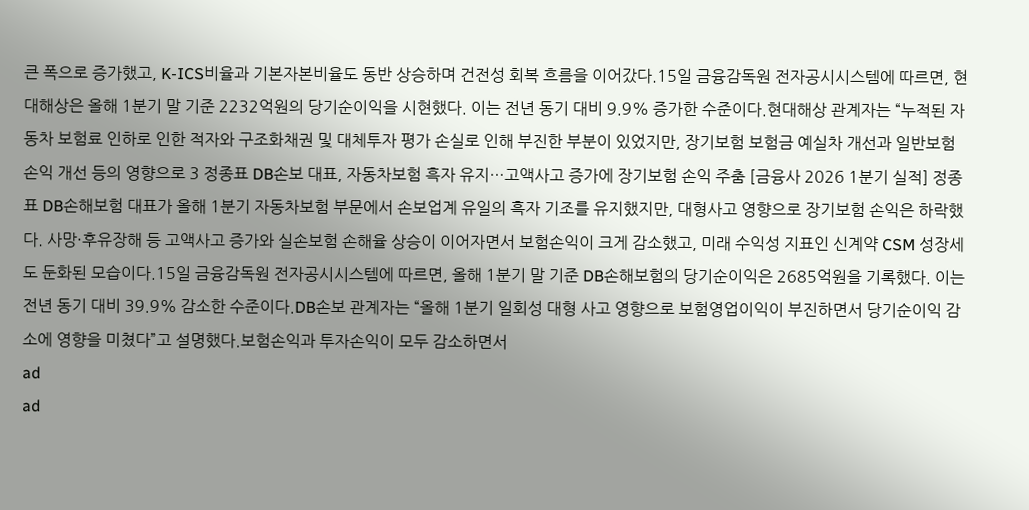큰 폭으로 증가했고, K-ICS비율과 기본자본비율도 동반 상승하며 건전성 회복 흐름을 이어갔다.15일 금융감독원 전자공시시스템에 따르면, 현대해상은 올해 1분기 말 기준 2232억원의 당기순이익을 시현했다. 이는 전년 동기 대비 9.9% 증가한 수준이다.현대해상 관계자는 “누적된 자동차 보험료 인하로 인한 적자와 구조화채권 및 대체투자 평가 손실로 인해 부진한 부분이 있었지만, 장기보험 보험금 예실차 개선과 일반보험 손익 개선 등의 영향으로 3 정종표 DB손보 대표, 자동차보험 흑자 유지…고액사고 증가에 장기보험 손익 주춤 [금융사 2026 1분기 실적] 정종표 DB손해보험 대표가 올해 1분기 자동차보험 부문에서 손보업계 유일의 흑자 기조를 유지했지만, 대형사고 영향으로 장기보험 손익은 하락했다. 사망·후유장해 등 고액사고 증가와 실손보험 손해율 상승이 이어자면서 보험손익이 크게 감소했고, 미래 수익성 지표인 신계약 CSM 성장세도 둔화된 모습이다.15일 금융감독원 전자공시시스템에 따르면, 올해 1분기 말 기준 DB손해보험의 당기순이익은 2685억원을 기록했다. 이는 전년 동기 대비 39.9% 감소한 수준이다.DB손보 관계자는 “올해 1분기 일회성 대형 사고 영향으로 보험영업이익이 부진하면서 당기순이익 감소에 영향을 미쳤다”고 설명했다.보험손익과 투자손익이 모두 감소하면서
ad
ad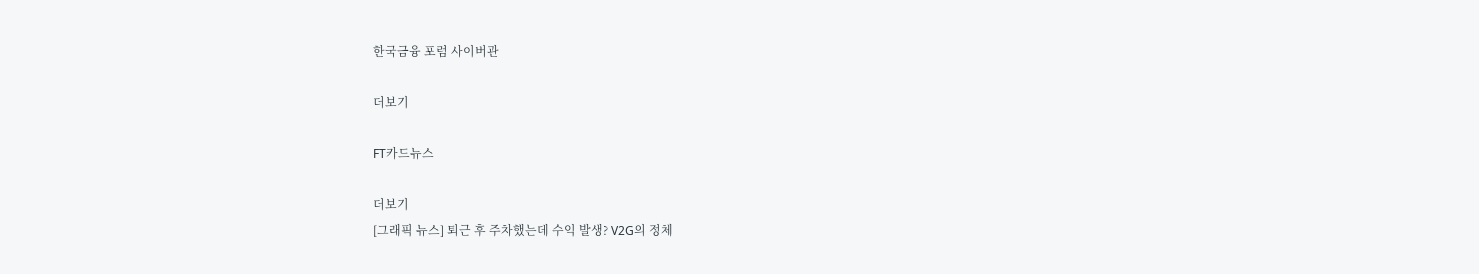한국금융 포럼 사이버관

더보기

FT카드뉴스

더보기
[그래픽 뉴스] 퇴근 후 주차했는데 수익 발생? V2G의 정체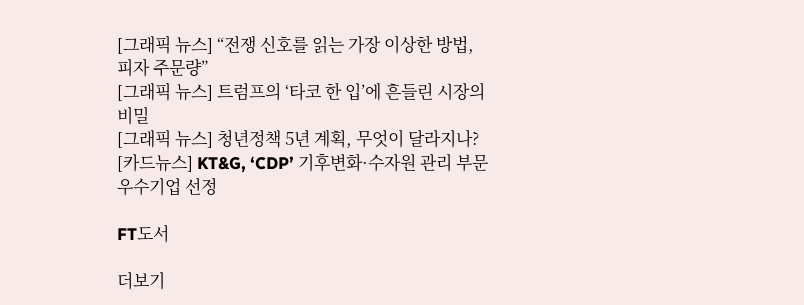[그래픽 뉴스] “전쟁 신호를 읽는 가장 이상한 방법, 피자 주문량”
[그래픽 뉴스] 트럼프의 ‘타코 한 입’에 흔들린 시장의 비밀
[그래픽 뉴스] 청년정책 5년 계획, 무엇이 달라지나?
[카드뉴스] KT&G, ‘CDP’ 기후변화·수자원 관리 부문 우수기업 선정

FT도서

더보기